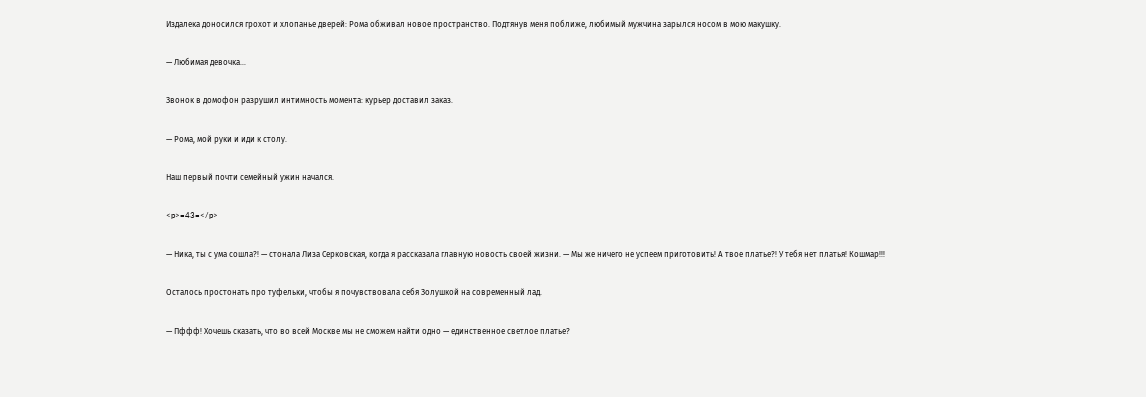Издалека доносился грохот и хлопанье дверей: Рома обживал новое пространство. Подтянув меня поближе, любимый мужчина зарылся носом в мою макушку.

— Любимая девочка…

Звонок в домофон разрушил интимность момента: курьер доставил заказ.

— Рома, мой руки и иди к столу.

Наш первый почти семейный ужин начался.

<p>=43=</p>

— Ника, ты с ума сошла?! — стонала Лиза Серковская, когда я рассказала главную новость своей жизни. — Мы же ничего не успеем приготовить! А твое платье?! У тебя нет платья! Кошмар!!!

Осталось простонать про туфельки, чтобы я почувствовала себя Золушкой на современный лад.

— Пффф! Хочешь сказать, что во всей Москве мы не сможем найти одно — единственное светлое платье?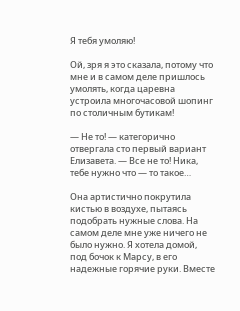Я тебя умоляю!

Ой, зря я это сказала, потому что мне и в самом деле пришлось умолять, когда царевна устроила многочасовой шопинг по столичным бутикам!

— Не то! — категорично отвергала сто первый вариант Елизавета. — Все не то! Ника, тебе нужно что — то такое…

Она артистично покрутила кистью в воздухе, пытаясь подобрать нужные слова. На самом деле мне уже ничего не было нужно. Я хотела домой, под бочок к Марсу, в его надежные горячие руки. Вместе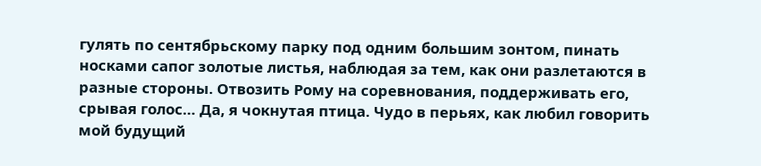гулять по сентябрьскому парку под одним большим зонтом, пинать носками сапог золотые листья, наблюдая за тем, как они разлетаются в разные стороны. Отвозить Рому на соревнования, поддерживать его, срывая голос… Да, я чокнутая птица. Чудо в перьях, как любил говорить мой будущий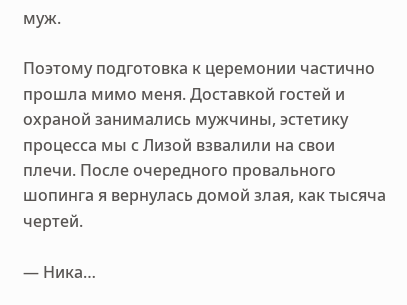муж.

Поэтому подготовка к церемонии частично прошла мимо меня. Доставкой гостей и охраной занимались мужчины, эстетику процесса мы с Лизой взвалили на свои плечи. После очередного провального шопинга я вернулась домой злая, как тысяча чертей.

— Ника…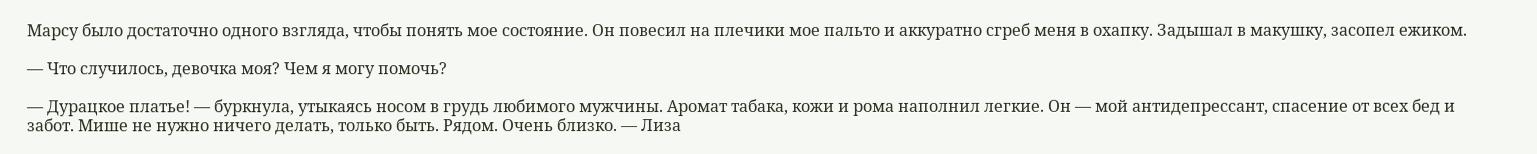Марсу было достаточно одного взгляда, чтобы понять мое состояние. Он повесил на плечики мое пальто и аккуратно сгреб меня в охапку. Задышал в макушку, засопел ежиком.

— Что случилось, девочка моя? Чем я могу помочь?

— Дурацкое платье! — буркнула, утыкаясь носом в грудь любимого мужчины. Аромат табака, кожи и рома наполнил легкие. Он — мой антидепрессант, спасение от всех бед и забот. Мише не нужно ничего делать, только быть. Рядом. Очень близко. — Лиза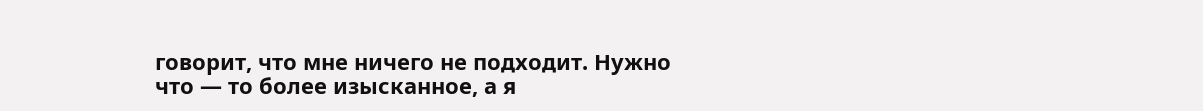говорит, что мне ничего не подходит. Нужно что — то более изысканное, а я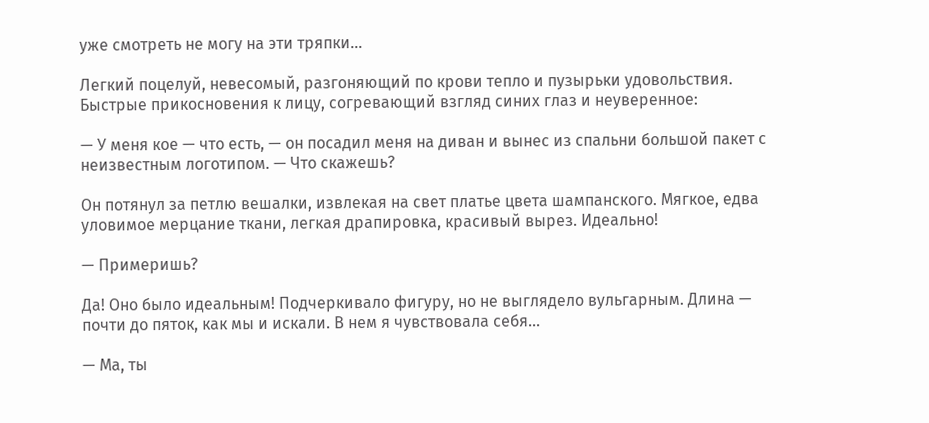уже смотреть не могу на эти тряпки…

Легкий поцелуй, невесомый, разгоняющий по крови тепло и пузырьки удовольствия. Быстрые прикосновения к лицу, согревающий взгляд синих глаз и неуверенное:

— У меня кое — что есть, — он посадил меня на диван и вынес из спальни большой пакет с неизвестным логотипом. — Что скажешь?

Он потянул за петлю вешалки, извлекая на свет платье цвета шампанского. Мягкое, едва уловимое мерцание ткани, легкая драпировка, красивый вырез. Идеально!

— Примеришь?

Да! Оно было идеальным! Подчеркивало фигуру, но не выглядело вульгарным. Длина — почти до пяток, как мы и искали. В нем я чувствовала себя…

— Ма, ты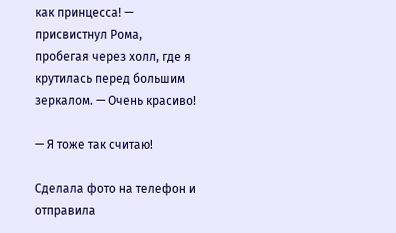как принцесса! — присвистнул Рома, пробегая через холл, где я крутилась перед большим зеркалом. — Очень красиво!

— Я тоже так считаю!

Сделала фото на телефон и отправила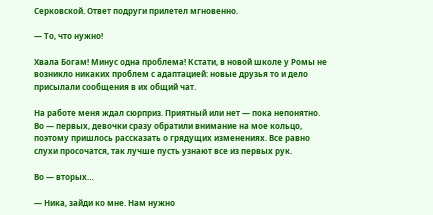Серковской. Ответ подруги прилетел мгновенно.

— То, что нужно!

Хвала Богам! Минус одна проблема! Кстати, в новой школе у Ромы не возникло никаких проблем с адаптацией: новые друзья то и дело присылали сообщения в их общий чат.

На работе меня ждал сюрприз. Приятный или нет — пока непонятно. Во — первых, девочки сразу обратили внимание на мое кольцо, поэтому пришлось рассказать о грядущих изменениях. Все равно слухи просочатся, так лучше пусть узнают все из первых рук.

Во — вторых…

— Ника, зайди ко мне. Нам нужно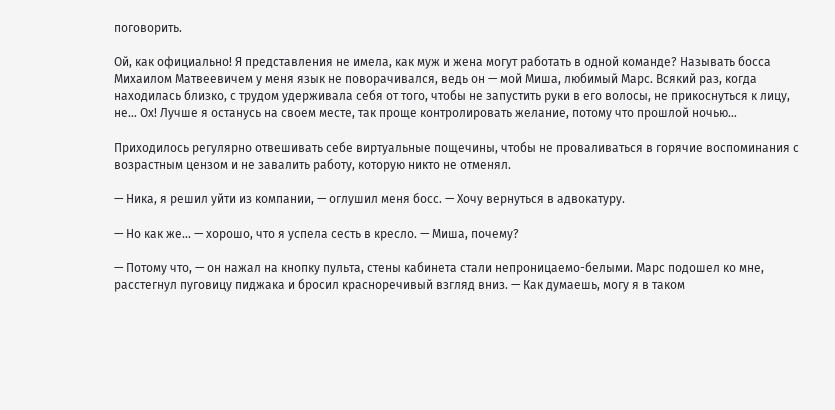поговорить.

Ой, как официально! Я представления не имела, как муж и жена могут работать в одной команде? Называть босса Михаилом Матвеевичем у меня язык не поворачивался, ведь он — мой Миша, любимый Марс. Всякий раз, когда находилась близко, с трудом удерживала себя от того, чтобы не запустить руки в его волосы, не прикоснуться к лицу, не… Ох! Лучше я останусь на своем месте, так проще контролировать желание, потому что прошлой ночью…

Приходилось регулярно отвешивать себе виртуальные пощечины, чтобы не проваливаться в горячие воспоминания с возрастным цензом и не завалить работу, которую никто не отменял.

— Ника, я решил уйти из компании, — оглушил меня босс. — Хочу вернуться в адвокатуру.

— Но как же… — хорошо, что я успела сесть в кресло. — Миша, почему?

— Потому что, — он нажал на кнопку пульта, стены кабинета стали непроницаемо-белыми. Марс подошел ко мне, расстегнул пуговицу пиджака и бросил красноречивый взгляд вниз. — Как думаешь, могу я в таком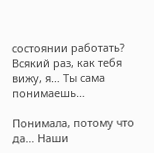состоянии работать? Всякий раз, как тебя вижу, я… Ты сама понимаешь…

Понимала, потому что да… Наши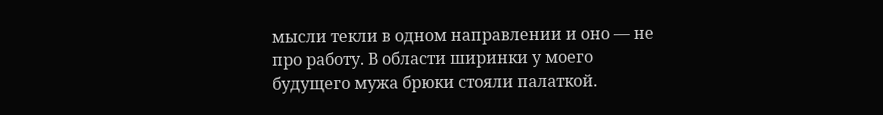мысли текли в одном направлении и оно — не про работу. В области ширинки у моего будущего мужа брюки стояли палаткой.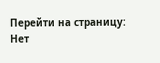Перейти на страницу:
Нет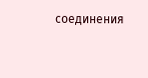соединения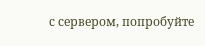с сервером, попробуйте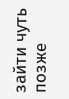зайти чуть позже